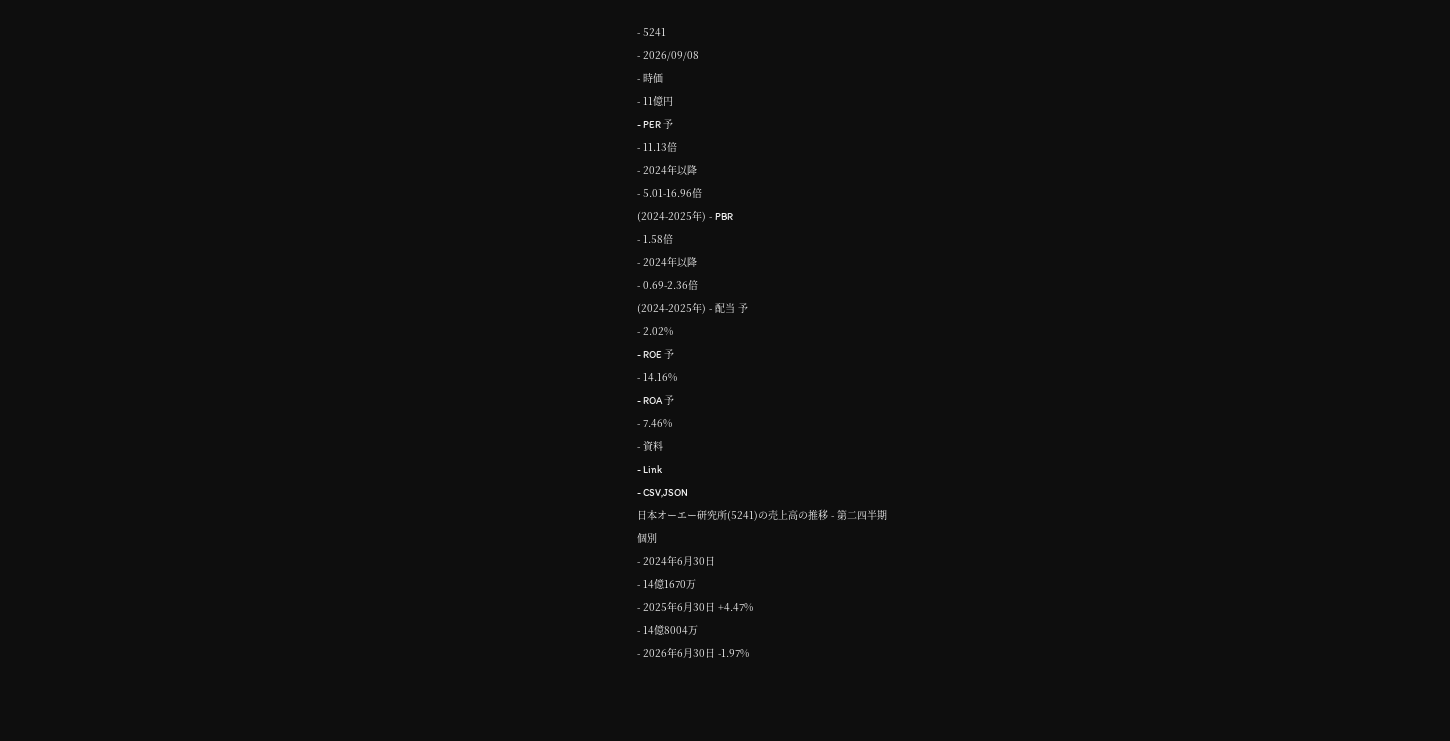- 5241
- 2026/09/08
- 時価
- 11億円
- PER 予
- 11.13倍
- 2024年以降
- 5.01-16.96倍
(2024-2025年) - PBR
- 1.58倍
- 2024年以降
- 0.69-2.36倍
(2024-2025年) - 配当 予
- 2.02%
- ROE 予
- 14.16%
- ROA 予
- 7.46%
- 資料
- Link
- CSV,JSON
日本オーエー研究所(5241)の売上高の推移 - 第二四半期
個別
- 2024年6月30日
- 14億1670万
- 2025年6月30日 +4.47%
- 14億8004万
- 2026年6月30日 -1.97%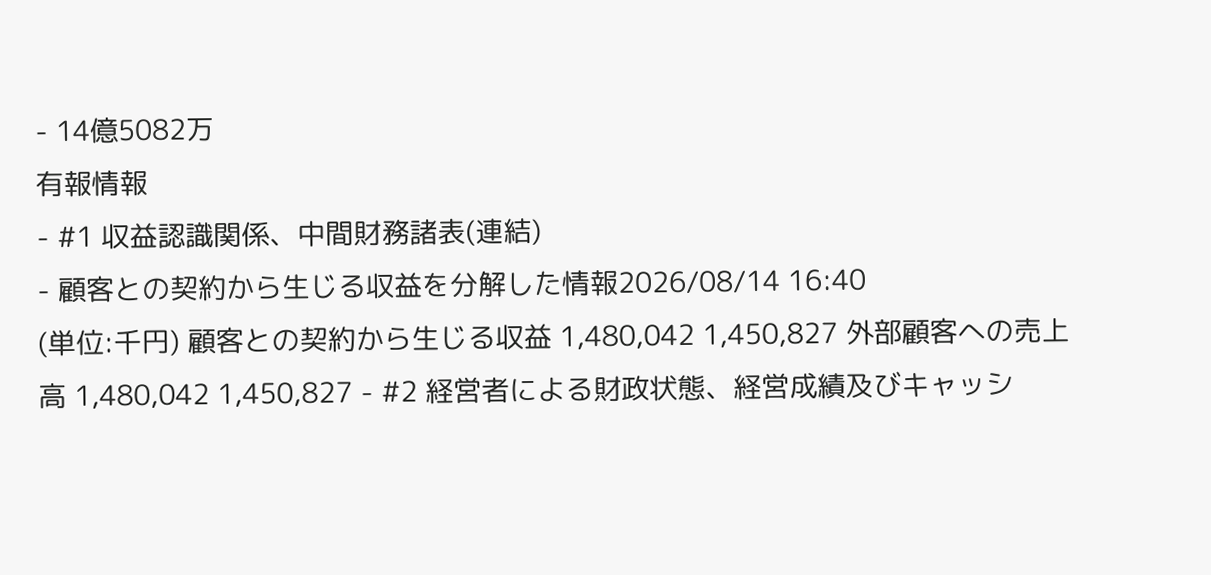- 14億5082万
有報情報
- #1 収益認識関係、中間財務諸表(連結)
- 顧客との契約から生じる収益を分解した情報2026/08/14 16:40
(単位:千円) 顧客との契約から生じる収益 1,480,042 1,450,827 外部顧客への売上高 1,480,042 1,450,827 - #2 経営者による財政状態、経営成績及びキャッシ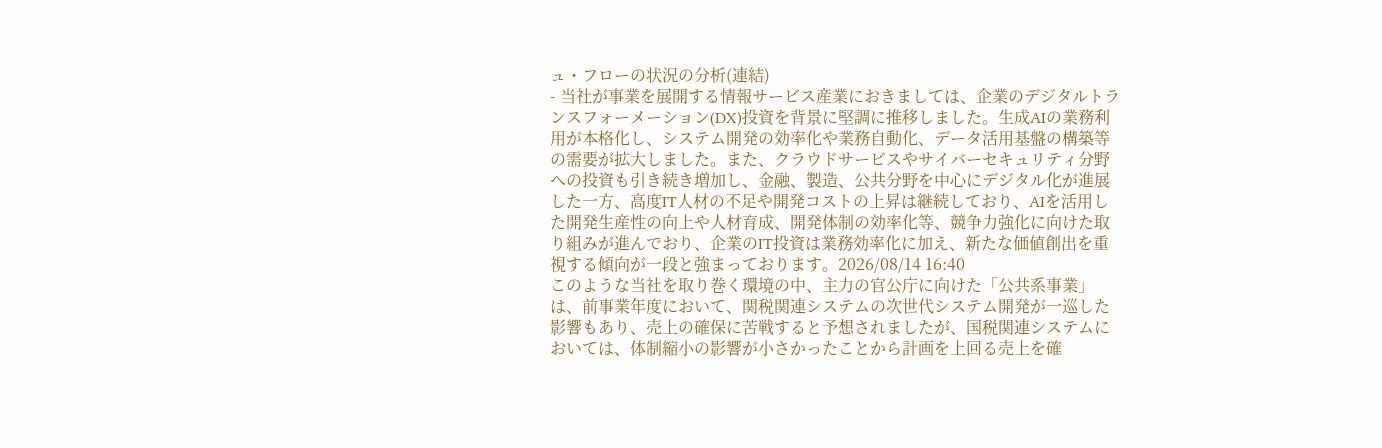ュ・フローの状況の分析(連結)
- 当社が事業を展開する情報サービス産業におきましては、企業のデジタルトランスフォーメーション(DX)投資を背景に堅調に推移しました。生成AIの業務利用が本格化し、システム開発の効率化や業務自動化、データ活用基盤の構築等の需要が拡大しました。また、クラウドサービスやサイバーセキュリティ分野への投資も引き続き増加し、金融、製造、公共分野を中心にデジタル化が進展した一方、高度IT人材の不足や開発コストの上昇は継続しており、AIを活用した開発生産性の向上や人材育成、開発体制の効率化等、競争力強化に向けた取り組みが進んでおり、企業のIT投資は業務効率化に加え、新たな価値創出を重視する傾向が一段と強まっております。2026/08/14 16:40
このような当社を取り巻く環境の中、主力の官公庁に向けた「公共系事業」は、前事業年度において、関税関連システムの次世代システム開発が一巡した影響もあり、売上の確保に苦戦すると予想されましたが、国税関連システムにおいては、体制縮小の影響が小さかったことから計画を上回る売上を確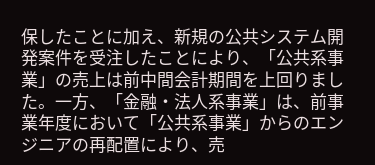保したことに加え、新規の公共システム開発案件を受注したことにより、「公共系事業」の売上は前中間会計期間を上回りました。一方、「金融・法人系事業」は、前事業年度において「公共系事業」からのエンジニアの再配置により、売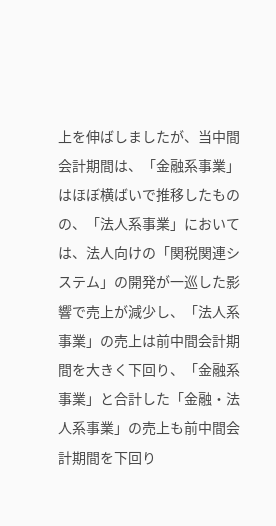上を伸ばしましたが、当中間会計期間は、「金融系事業」はほぼ横ばいで推移したものの、「法人系事業」においては、法人向けの「関税関連システム」の開発が一巡した影響で売上が減少し、「法人系事業」の売上は前中間会計期間を大きく下回り、「金融系事業」と合計した「金融・法人系事業」の売上も前中間会計期間を下回り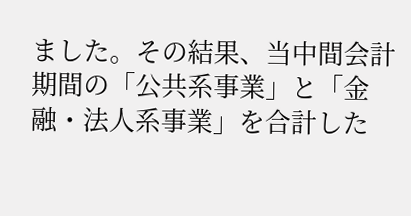ました。その結果、当中間会計期間の「公共系事業」と「金融・法人系事業」を合計した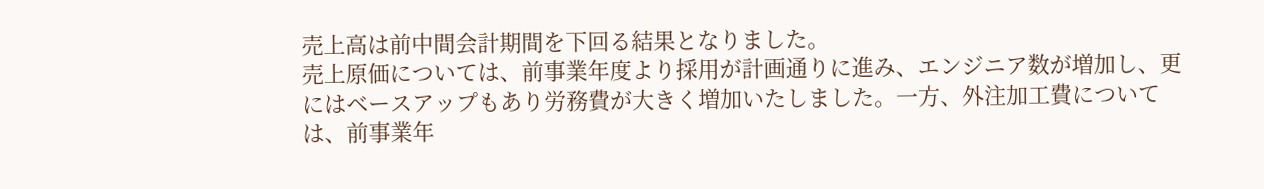売上高は前中間会計期間を下回る結果となりました。
売上原価については、前事業年度より採用が計画通りに進み、エンジニア数が増加し、更にはベースアップもあり労務費が大きく増加いたしました。一方、外注加工費については、前事業年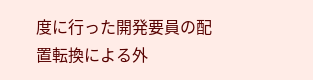度に行った開発要員の配置転換による外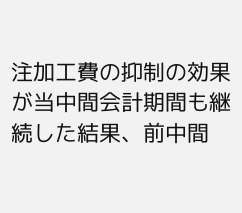注加工費の抑制の効果が当中間会計期間も継続した結果、前中間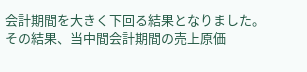会計期間を大きく下回る結果となりました。その結果、当中間会計期間の売上原価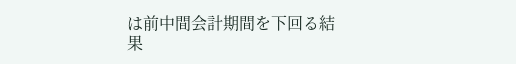は前中間会計期間を下回る結果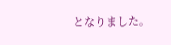となりました。